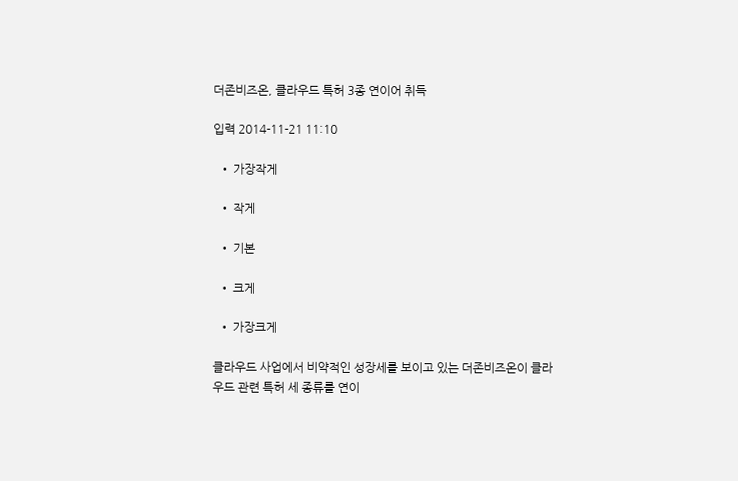더존비즈온, 클라우드 특허 3종 연이어 취득

입력 2014-11-21 11:10

  • 가장작게

  • 작게

  • 기본

  • 크게

  • 가장크게

클라우드 사업에서 비약적인 성장세를 보이고 있는 더존비즈온이 클라우드 관련 특허 세 종류를 연이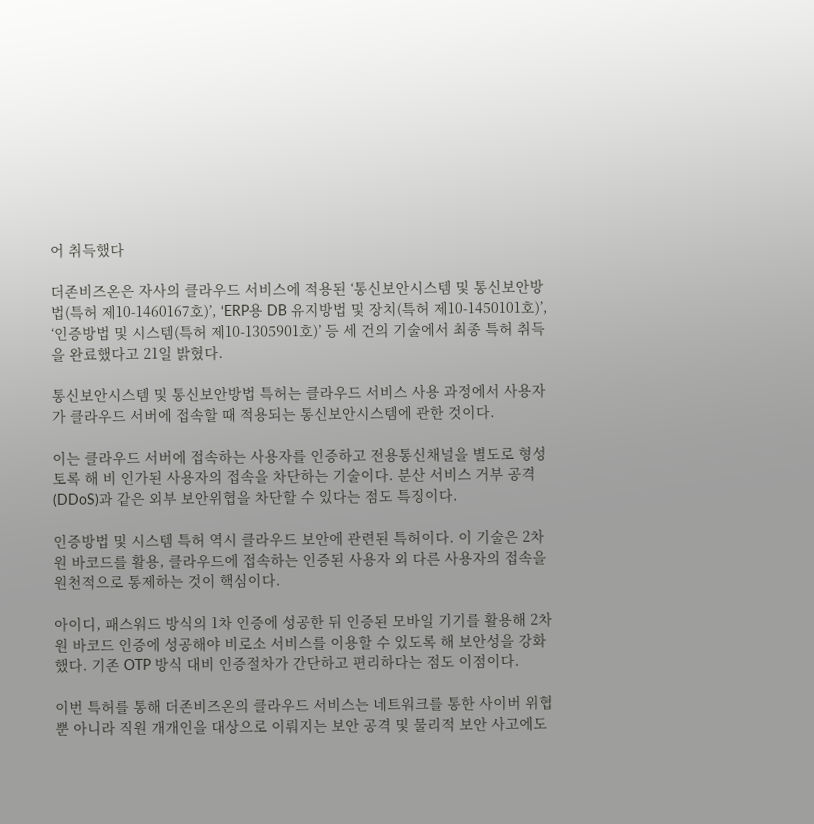어 취득했다

더존비즈온은 자사의 클라우드 서비스에 적용된 ‘통신보안시스템 및 통신보안방법(특허 제10-1460167호)’, ‘ERP용 DB 유지방법 및 장치(특허 제10-1450101호)’, ‘인증방법 및 시스템(특허 제10-1305901호)’ 등 세 건의 기술에서 최종 특허 취득을 완료했다고 21일 밝혔다.

통신보안시스템 및 통신보안방법 특허는 클라우드 서비스 사용 과정에서 사용자가 클라우드 서버에 접속할 때 적용되는 통신보안시스템에 관한 것이다.

이는 클라우드 서버에 접속하는 사용자를 인증하고 전용통신채널을 별도로 형성토록 해 비 인가된 사용자의 접속을 차단하는 기술이다. 분산 서비스 거부 공격(DDoS)과 같은 외부 보안위협을 차단할 수 있다는 점도 특징이다.

인증방법 및 시스템 특허 역시 클라우드 보안에 관련된 특허이다. 이 기술은 2차원 바코드를 활용, 클라우드에 접속하는 인증된 사용자 외 다른 사용자의 접속을 원천적으로 통제하는 것이 핵심이다.

아이디, 패스워드 방식의 1차 인증에 성공한 뒤 인증된 모바일 기기를 활용해 2차원 바코드 인증에 성공해야 비로소 서비스를 이용할 수 있도록 해 보안성을 강화했다. 기존 OTP 방식 대비 인증절차가 간단하고 편리하다는 점도 이점이다.

이번 특허를 통해 더존비즈온의 클라우드 서비스는 네트워크를 통한 사이버 위협뿐 아니라 직원 개개인을 대상으로 이뤄지는 보안 공격 및 물리적 보안 사고에도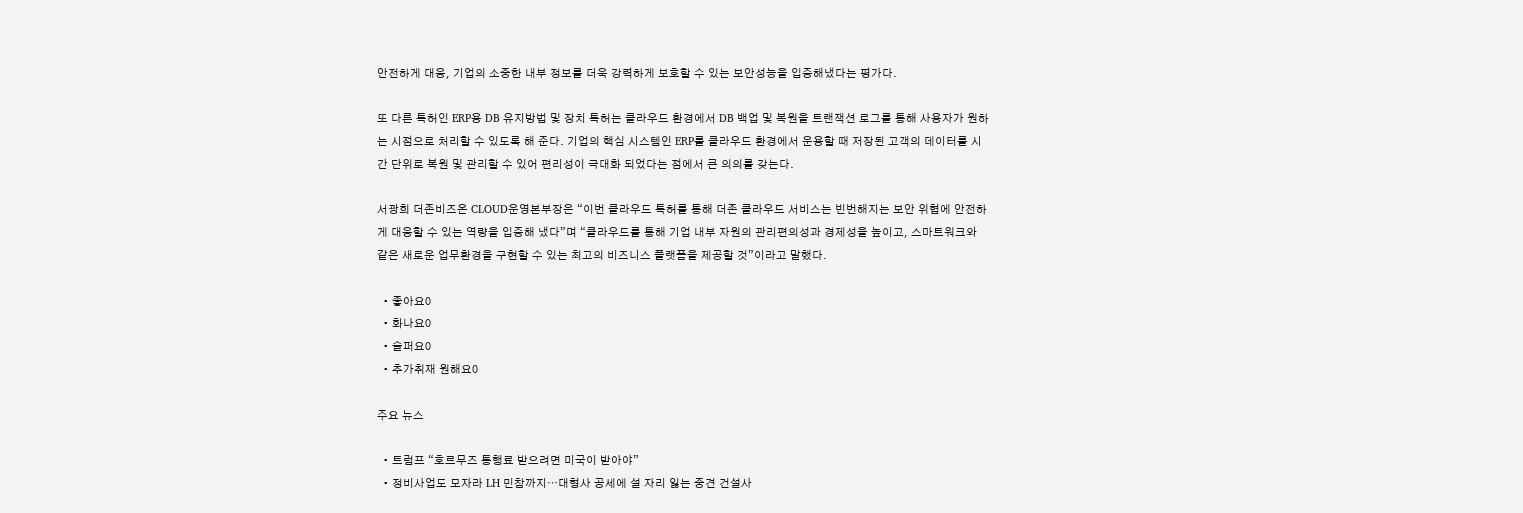안전하게 대응, 기업의 소중한 내부 정보를 더욱 강력하게 보호할 수 있는 보안성능을 입증해냈다는 평가다.

또 다른 특허인 ERP용 DB 유지방법 및 장치 특허는 클라우드 환경에서 DB 백업 및 복원을 트랜잭션 로그를 통해 사용자가 원하는 시점으로 처리할 수 있도록 해 준다. 기업의 핵심 시스템인 ERP를 클라우드 환경에서 운용할 때 저장된 고객의 데이터를 시간 단위로 복원 및 관리할 수 있어 편리성이 극대화 되었다는 점에서 큰 의의를 갖는다.

서광희 더존비즈온 CLOUD운영본부장은 “이번 클라우드 특허를 통해 더존 클라우드 서비스는 빈번해지는 보안 위협에 안전하게 대응할 수 있는 역량을 입증해 냈다”며 “클라우드를 통해 기업 내부 자원의 관리편의성과 경제성을 높이고, 스마트워크와 같은 새로운 업무환경을 구현할 수 있는 최고의 비즈니스 플랫폼을 제공할 것”이라고 말했다.

  • 좋아요0
  • 화나요0
  • 슬퍼요0
  • 추가취재 원해요0

주요 뉴스

  • 트럼프 “호르무즈 통행료 받으려면 미국이 받아야”
  • 정비사업도 모자라 LH 민참까지⋯대형사 공세에 설 자리 잃는 중견 건설사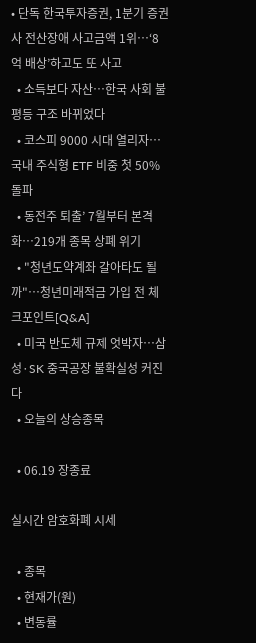• 단독 한국투자증권, 1분기 증권사 전산장애 사고금액 1위⋯‘8억 배상’하고도 또 사고
  • 소득보다 자산…한국 사회 불평등 구조 바뀌었다
  • 코스피 9000 시대 열리자…국내 주식형 ETF 비중 첫 50% 돌파
  • 동전주 퇴출’ 7월부터 본격화…219개 종목 상폐 위기
  • "청년도약계좌 갈아타도 될까"…청년미래적금 가입 전 체크포인트[Q&A]
  • 미국 반도체 규제 엇박자…삼성·SK 중국공장 불확실성 커진다
  • 오늘의 상승종목

  • 06.19 장종료

실시간 암호화폐 시세

  • 종목
  • 현재가(원)
  • 변동률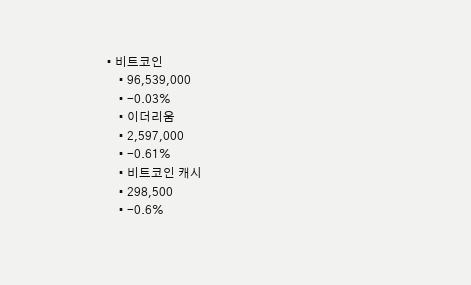• 비트코인
    • 96,539,000
    • -0.03%
    • 이더리움
    • 2,597,000
    • -0.61%
    • 비트코인 캐시
    • 298,500
    • -0.6%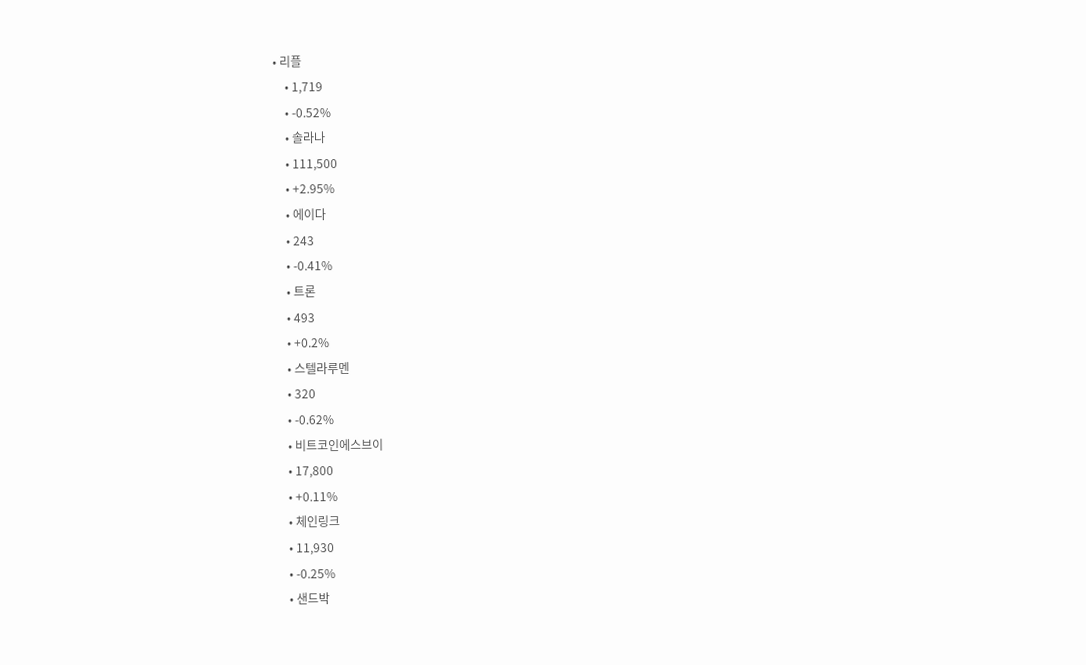• 리플
    • 1,719
    • -0.52%
    • 솔라나
    • 111,500
    • +2.95%
    • 에이다
    • 243
    • -0.41%
    • 트론
    • 493
    • +0.2%
    • 스텔라루멘
    • 320
    • -0.62%
    • 비트코인에스브이
    • 17,800
    • +0.11%
    • 체인링크
    • 11,930
    • -0.25%
    • 샌드박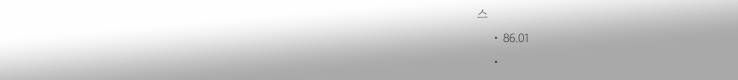스
    • 86.01
    •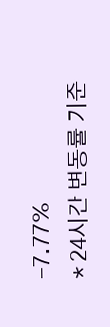-7.77%
* 24시간 변동률 기준